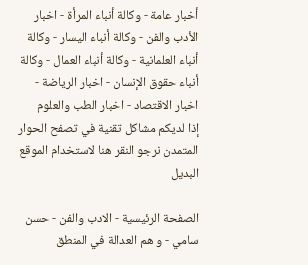أخبار عامة - وكالة أنباء المرأة - اخبار الأدب والفن - وكالة أنباء اليسار - وكالة أنباء العلمانية - وكالة أنباء العمال - وكالة أنباء حقوق الإنسان - اخبار الرياضة - اخبار الاقتصاد - اخبار الطب والعلوم
إذا لديكم مشاكل تقنية في تصفح الحوار المتمدن نرجو النقر هنا لاستخدام الموقع البديل

الصفحة الرئيسية - الادب والفن - حسن سامي - و هم العدالة في المنطق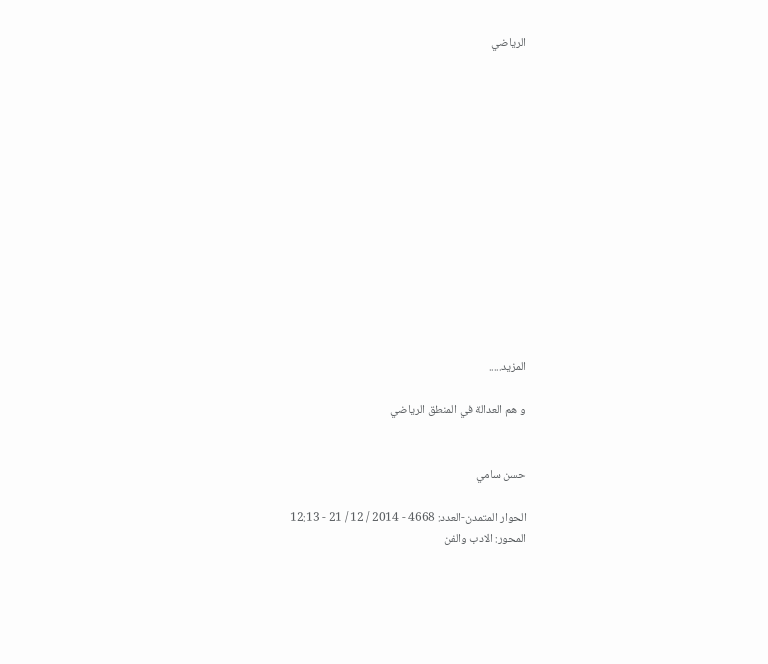الرياضي














المزيد.....

و هم العدالة في المنطق الرياضي


حسن سامي

الحوار المتمدن-العدد: 4668 - 2014 / 12 / 21 - 12:13
المحور: الادب والفن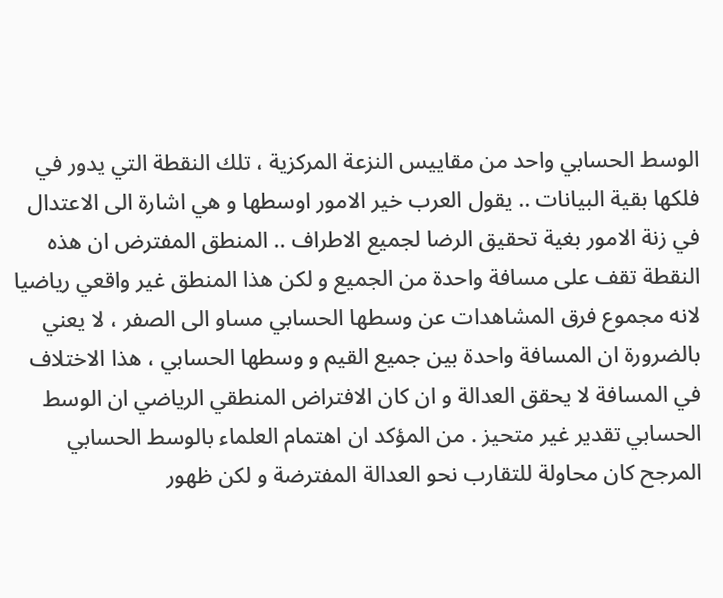الوسط الحسابي واحد من مقاييس النزعة المركزية ، تلك النقطة التي يدور في فلكها بقية البيانات .. يقول العرب خير الامور اوسطها و هي اشارة الى الاعتدال في زنة الامور بغية تحقيق الرضا لجميع الاطراف .. المنطق المفترض ان هذه النقطة تقف على مسافة واحدة من الجميع و لكن هذا المنطق غير واقعي رياضيا لانه مجموع فرق المشاهدات عن وسطها الحسابي مساو الى الصفر ، لا يعني بالضرورة ان المسافة واحدة بين جميع القيم و وسطها الحسابي ، هذا الاختلاف في المسافة لا يحقق العدالة و ان كان الافتراض المنطقي الرياضي ان الوسط الحسابي تقدير غير متحيز . من المؤكد ان اهتمام العلماء بالوسط الحسابي المرجح كان محاولة للتقارب نحو العدالة المفترضة و لكن ظهور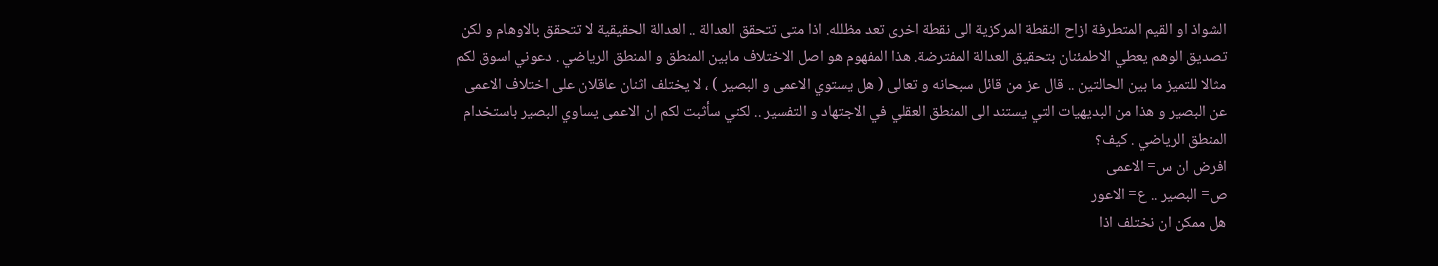الشواذ او القيم المتطرفة ازاح النقطة المركزية الى نقطة اخرى تعد مظلله. اذا متى تتحقق العدالة .. العدالة الحقيقية لا تتحقق بالاوهام و لكن تصديق الوهم يعطي الاطمئنان بتحقيق العدالة المفترضة. هذا المفهوم هو اصل الاختلاف مابين المنطق و المنطق الرياضي . دعوني اسوق لكم مثالا للتميز ما بين الحالتين .. قال عز من قائل سبحانه و تعالى ( هل يستوي الاعمى و البصير ) ، لا يختلف اثنان عاقلان على اختلاف الاعمى عن البصير و هذا من البديهيات التي يستند الى المنطق العقلي في الاجتهاد و التفسير .. لكني سأثبت لكم ان الاعمى يساوي البصير باستخدام المنطق الرياضي . كيف؟
افرض ان س= الاعمى
ص= البصير .. ع= الاعور
هل ممكن ان نختلف اذا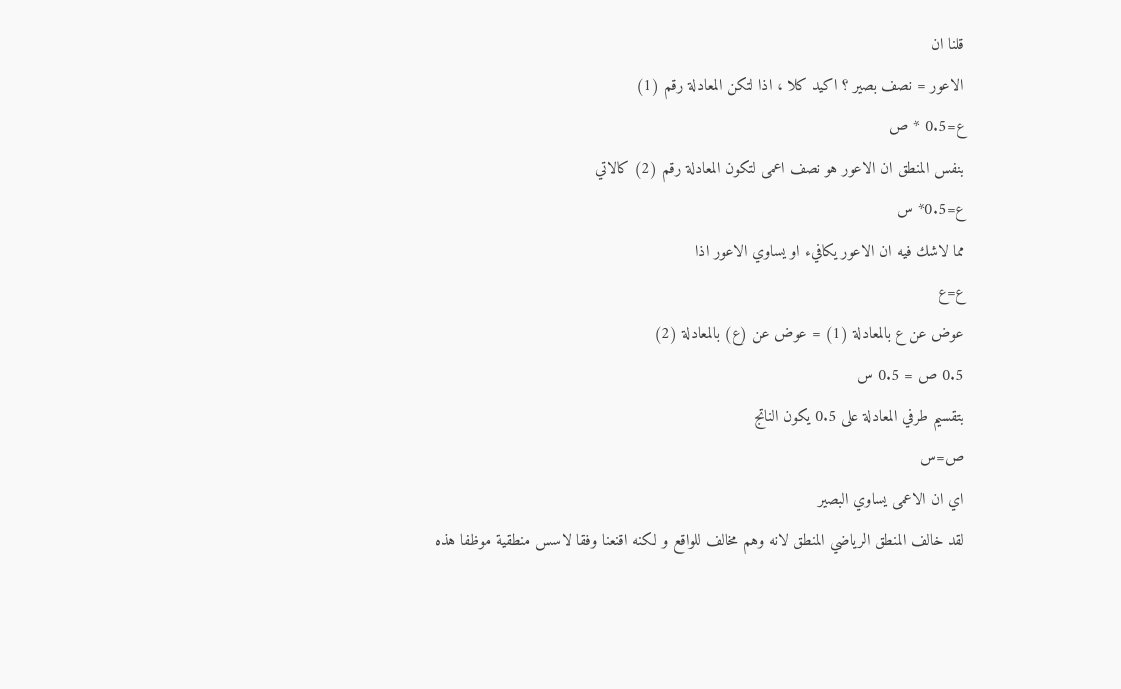قلنا ان
الاعور = نصف بصير ؟ اكيد كلا ، اذا لتكن المعادلة رقم (1)
ع=0.5 * ص
بنفس المنطق ان الاعور هو نصف اعمى لتكون المعادلة رقم (2) كالاتي
ع=0.5* س
مما لاشك فيه ان الاعور يكافيء او يساوي الاعور اذا
ع=ع
عوض عن ع بالمعادلة (1) = عوض عن (ع) بالمعادلة (2)
0.5 ص = 0.5 س
بتقسيم طرفي المعادلة على 0.5 يكون الناتج
ص=س
اي ان الاعمى يساوي البصير
لقد خالف المنطق الرياضي المنطق لانه وهم مخالف للواقع و لكنه اقنعنا وفقا لاسس منطقية موظفا هذه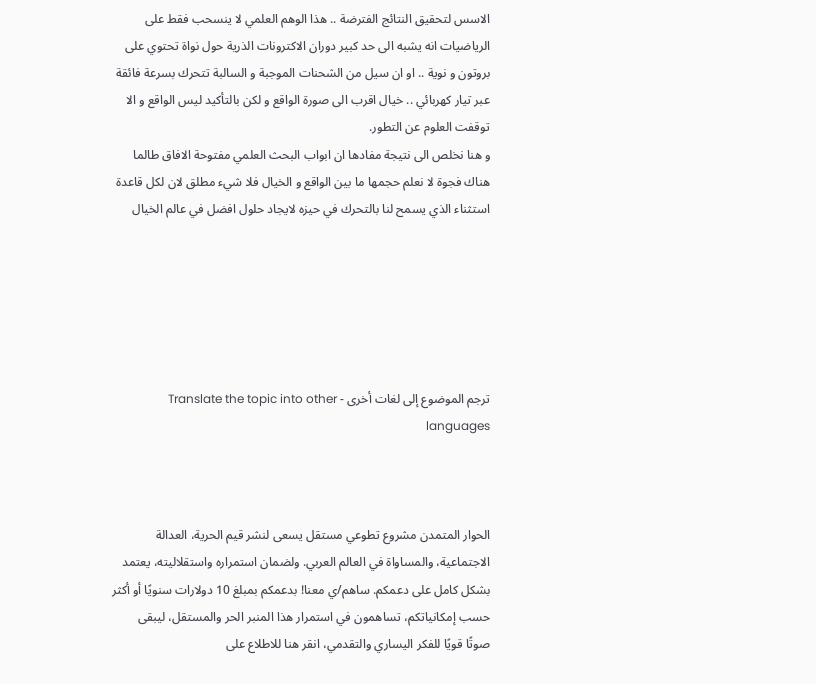الاسس لتحقيق النتائج الفترضة .. هذا الوهم العلمي لا ينسحب فقط على الرياضيات انه يشبه الى حد كبير دوران الاكترونات الذرية حول نواة تحتوي على بروتون و نوية .. او ان سيل من الشحنات الموجبة و السالبة تتحرك بسرعة فائقة عبر تيار كهربائي .. خيال اقرب الى صورة الواقع و لكن بالتأكيد ليس الواقع و الا توقفت العلوم عن التطور.
و هنا نخلص الى نتيجة مفادها ان ابواب البحث العلمي مفتوحة الافاق طالما هناك فجوة لا نعلم حجمها ما بين الواقع و الخيال فلا شيء مطلق لان لكل قاعدة استثناء الذي يسمح لنا بالتحرك في حيزه لايجاد حلول افضل في عالم الخيال






ترجم الموضوع إلى لغات أخرى - Translate the topic into other languages



الحوار المتمدن مشروع تطوعي مستقل يسعى لنشر قيم الحرية، العدالة الاجتماعية، والمساواة في العالم العربي. ولضمان استمراره واستقلاليته، يعتمد بشكل كامل على دعمكم. ساهم/ي معنا! بدعمكم بمبلغ 10 دولارات سنويًا أو أكثر حسب إمكانياتكم، تساهمون في استمرار هذا المنبر الحر والمستقل، ليبقى صوتًا قويًا للفكر اليساري والتقدمي، انقر هنا للاطلاع على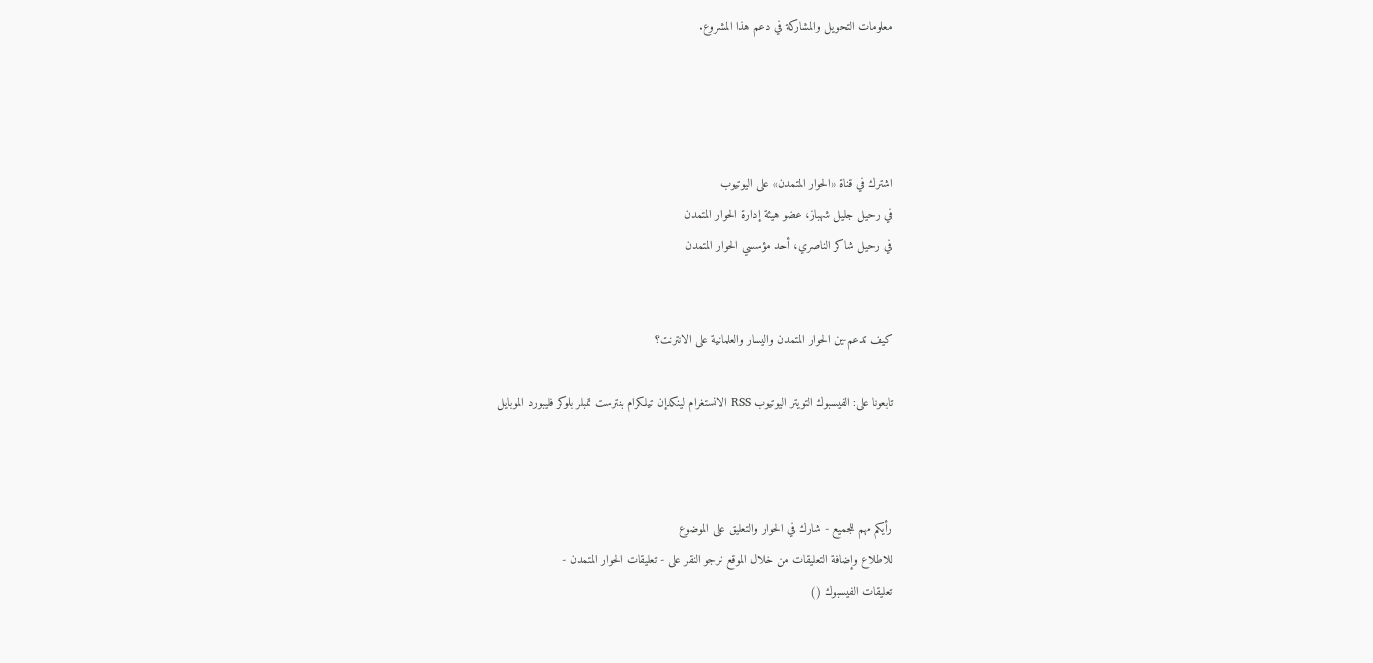معلومات التحويل والمشاركة في دعم هذا المشروع.




اشترك في قناة «الحوار المتمدن» على اليوتيوب
في رحيل جليل شهباز، عضو هيئة إدارة الحوار المتمدن
في رحيل شاكر الناصري، أحد مؤسسي الحوار المتمدن


كيف تدعم-ين الحوار المتمدن واليسار والعلمانية على الانترنت؟

تابعونا على: الفيسبوك التويتر اليوتيوب RSS الانستغرام لينكدإن تيلكرام بنترست تمبلر بلوكر فليبورد الموبايل



رأيكم مهم للجميع - شارك في الحوار والتعليق على الموضوع
للاطلاع وإضافة التعليقات من خلال الموقع نرجو النقر على - تعليقات الحوار المتمدن -
تعليقات الفيسبوك ()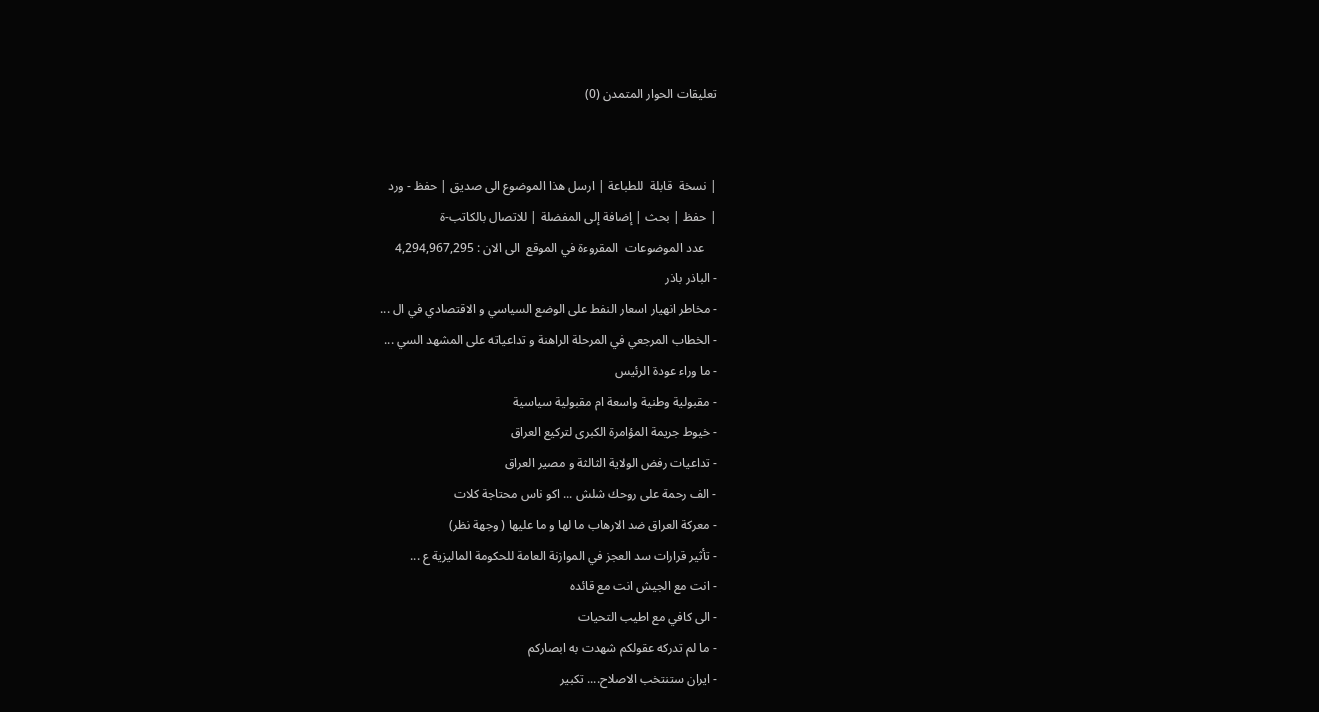تعليقات الحوار المتمدن (0)


| نسخة  قابلة  للطباعة | ارسل هذا الموضوع الى صديق | حفظ - ورد
| حفظ | بحث | إضافة إلى المفضلة | للاتصال بالكاتب-ة
    عدد الموضوعات  المقروءة في الموقع  الى الان : 4,294,967,295
- الباذر باذر
- مخاطر انهيار اسعار النفط على الوضع السياسي و الاقتصادي في ال ...
- الخطاب المرجعي في المرحلة الراهنة و تداعياته على المشهد السي ...
- ما وراء عودة الرئيس
- مقبولية وطنية واسعة ام مقبولية سياسية
- خيوط جريمة المؤامرة الكبرى لتركيع العراق
- تداعيات رفض الولاية الثالثة و مصير العراق
- الف رحمة على روحك شلش ... اكو ناس محتاجة كلات
- معركة العراق ضد الارهاب ما لها و ما عليها ( وجهة نظر)
- تأثير قرارات سد العجز في الموازنة العامة للحكومة الماليزية ع ...
- انت مع الجيش انت مع قائده
- الى كافي مع اطيب التحيات
- ما لم تدركه عقولكم شهدت به ابصاركم
- ايران ستنتخب الاصلاح.... تكبير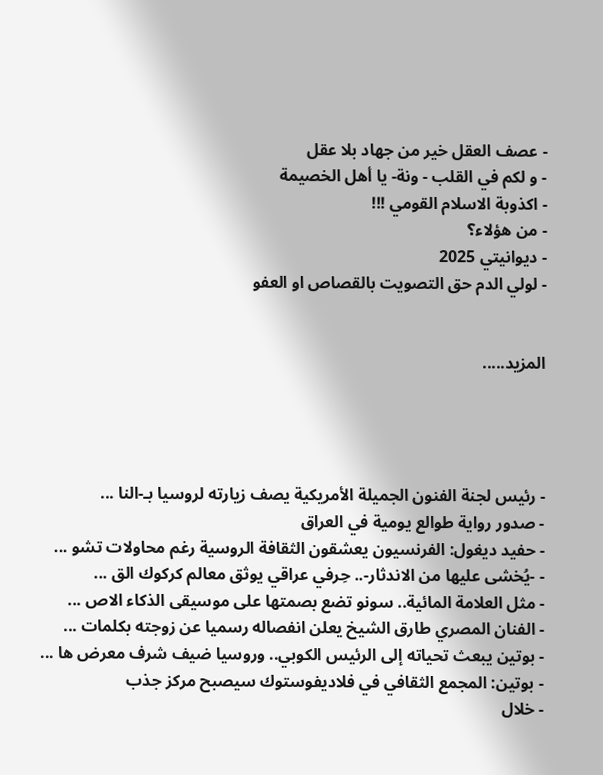- عصف العقل خير من جهاد بلا عقل
- و لكم في القلب - ونة- يا أهل الخصيمة
- اكذوبة الاسلام القومي !!!
- من هؤلاء؟
- ديوانيتي 2025
- لولي الدم حق التصويت بالقصاص او العفو


المزيد.....




- رئيس لجنة الفنون الجميلة الأمريكية يصف زيارته لروسيا بـ-النا ...
- صدور رواية طوالع يومية في العراق
- حفيد ديغول: الفرنسيون يعشقون الثقافة الروسية رغم محاولات تشو ...
- -يُخشى عليها من الاندثار-.. حِرفي عراقي يوثق معالم كركوك الق ...
- مثل العلامة المائية.. سونو تضع بصمتها على موسيقى الذكاء الاص ...
- الفنان المصري طارق الشيخ يعلن انفصاله رسميا عن زوجته بكلمات ...
- بوتين يبعث تحياته إلى الرئيس الكوبي.. وروسيا ضيف شرف معرض ها ...
- بوتين: المجمع الثقافي في فلاديفوستوك سيصبح مركز جذب
- خلال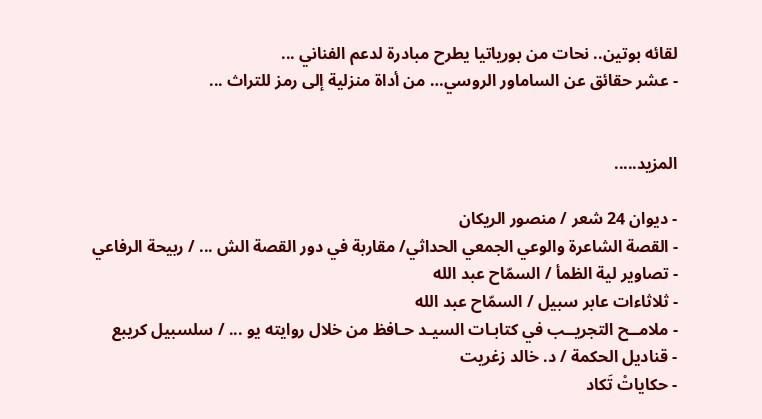لقائه بوتين.. نحات من بورياتيا يطرح مبادرة لدعم الفناني ...
- عشر حقائق عن الساماور الروسي… من أداة منزلية إلى رمز للتراث ...


المزيد.....

- ديوان 24 شعر / منصور الريكان
- القصة الشاعرة والوعي الجمعي الحداثي/ مقاربة في دور القصة الش ... / ربيحة الرفاعي
- تصاوير لية الظمأ / السمّاح عبد الله
- ثلاثاءات عابر سبيل / السمّاح عبد الله
- ملامــح التجريــب في كتابـات السيـد حـافظ من خلال روايته يو ... / سلسبيل كريبع
- قناديل الحكمة / د. خالد زغريت
- حكاياتْ تَكاد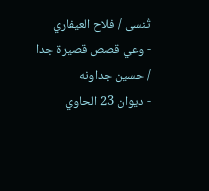تُنسى / فلاح العيفاري
- وعي قصص قصيرة جدا / حسين جداونه
- ديوان 23 الحاوي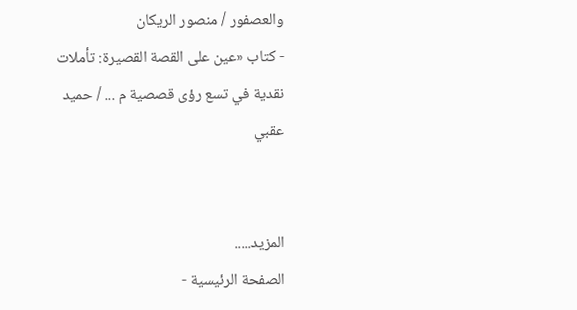والعصفور / منصور الريكان
- كتاب «عين على القصة القصيرة: تأملات نقدية في تسع رؤى قصصية م ... / حميد عقبي


المزيد.....
الصفحة الرئيسية -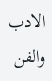الادب والفن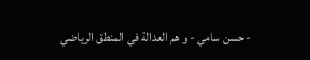- حسن سامي - و هم العدالة في المنطق الرياضي